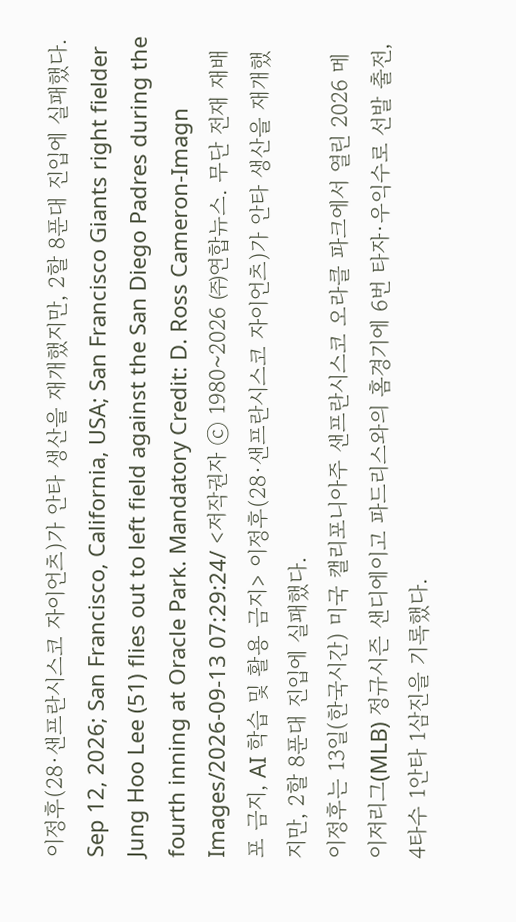이정후(28·샌프란시스코 자이언츠)가 안타 생산을 재개했지만, 2할 8푼대 진입에 실패했다. Sep 12, 2026; San Francisco, California, USA; San Francisco Giants right fielder Jung Hoo Lee (51) flies out to left field against the San Diego Padres during the fourth inning at Oracle Park. Mandatory Credit: D. Ross Cameron-Imagn Images/2026-09-13 07:29:24/ <저작권자 ⓒ 1980~2026 ㈜연합뉴스. 무단 전재 재배포 금지, AI 학습 및 활용 금지> 이정후(28·샌프란시스코 자이언츠)가 안타 생산을 재개했지만, 2할 8푼대 진입에 실패했다.
이정후는 13일(한국시간) 미국 캘리포니아주 샌프란시스코 오라클 파크에서 열린 2026 메이저리그(MLB) 정규시즌 샌디에이고 파드리스와의 홈경기에 6번 타자·우익수로 선발 출전, 4타수 1안타 1삼진을 기록했다.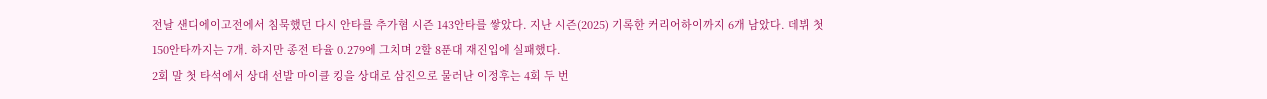전날 샌디에이고전에서 침묵했던 다시 안타를 추가혐 시즌 143안타를 쌓았다. 지난 시즌(2025) 기록한 커리어하이까지 6개 남았다. 데뷔 첫 150안타까지는 7개. 하지만 종전 타율 0.279에 그치며 2할 8푼대 재진입에 실패했다.
2회 말 첫 타석에서 상대 선발 마이클 킹을 상대로 삼진으로 물러난 이정후는 4회 두 번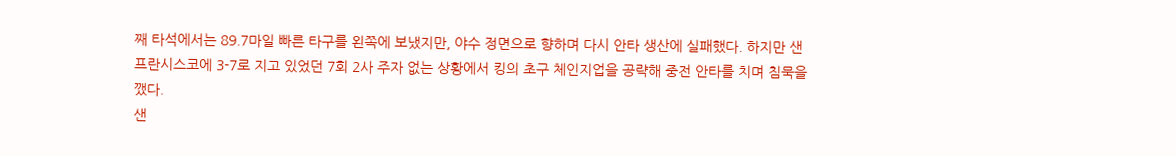째 타석에서는 89.7마일 빠른 타구를 왼쪽에 보냈지만, 야수 정면으로 향하며 다시 안타 생산에 실패했다. 하지만 샌프란시스코에 3-7로 지고 있었던 7회 2사 주자 없는 상황에서 킹의 초구 체인지업을 공략해 중전 안타를 치며 침묵을 깼다.
샌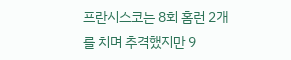프란시스코는 8회 홈런 2개를 치며 추격했지만 9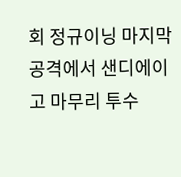회 정규이닝 마지막 공격에서 샌디에이고 마무리 투수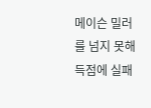메이슨 밀러를 넘지 못해 득점에 실패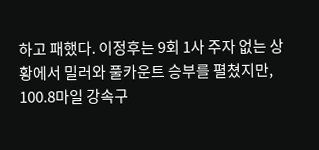하고 패했다. 이정후는 9회 1사 주자 없는 상황에서 밀러와 풀카운트 승부를 펼쳤지만, 100.8마일 강속구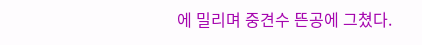에 밀리며 중견수 뜬공에 그쳤다.